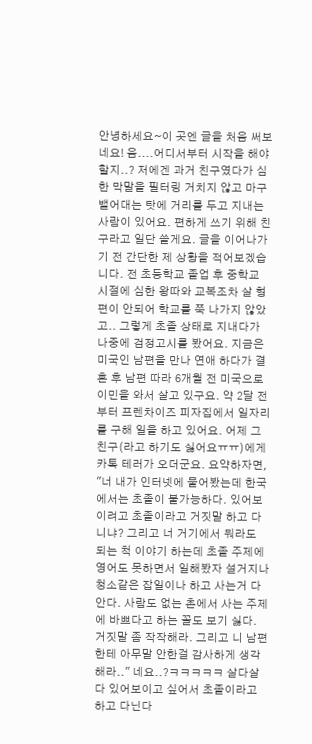안녕하세요~이 곳엔 글을 처음 써보네요! 음....어디서부터 시작을 해야 할지..? 저에겐 과거 친구였다가 심한 막말을 필터링 거치지 않고 마구 뱉어대는 탓에 거리를 두고 지내는 사람이 있어요. 편하게 쓰기 위해 친구라고 일단 쓸게요. 글을 이어나가기 전 간단한 제 상황을 적어보겠습니다. 전 초등학교 졸업 후 중학교 시절에 심한 왕따와 교복조차 살 형편이 안되어 학교를 쭉 나가지 않았고.. 그렇게 초졸 상태로 지내다가 나중에 검정고시를 봤어요. 지금은 미국인 남편을 만나 연애 하다가 결혼 후 남편 따라 6개월 전 미국으로 이민을 와서 살고 있구요. 약 2달 전부터 프렌차이즈 피자집에서 일자리를 구해 일을 하고 있어요. 어제 그 친구(라고 하기도 싫어요ㅠㅠ)에게 카톡 테러가 오더군요. 요약하자면, "너 내가 인터넷에 물어봤는데 한국에서는 초졸이 불가능하다. 있어보이려고 초졸이라고 거짓말 하고 다니냐? 그리고 너 거기에서 뭐라도 되는 척 이야기 하는데 초졸 주제에 영어도 못하면서 일해봤자 설거지나 청소같은 잡일이나 하고 사는거 다 안다. 사람도 없는 촌에서 사는 주제에 바쁘다고 하는 꼴도 보기 싫다. 거짓말 좀 작작해라. 그리고 니 남편한테 아무말 안한걸 감사하게 생각해라.." 네요..?ㅋㅋㅋㅋㅋ 살다살다 있어보이고 싶어서 초졸이라고 하고 다닌다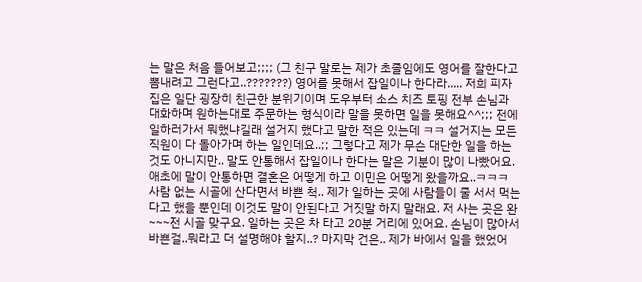는 말은 처음 들어보고;;;; (그 친구 말로는 제가 초졸임에도 영어를 잘한다고 뽐내려고 그런다고..???????) 영어를 못해서 잡일이나 한다라..... 저희 피자집은 일단 굉장히 친근한 분위기이며 도우부터 소스 치즈 토핑 전부 손님과 대화하며 원하는대로 주문하는 형식이라 말을 못하면 일을 못해요^^;;; 전에 일하러가서 뭐했냐길래 설거지 했다고 말한 적은 있는데 ㅋㅋ 설거지는 모든 직원이 다 돌아가며 하는 일인데요..;; 그렇다고 제가 무슨 대단한 일을 하는 것도 아니지만.. 말도 안통해서 잡일이나 한다는 말은 기분이 많이 나빴어요. 애초에 말이 안통하면 결혼은 어떻게 하고 이민은 어떻게 왔을까요..ㅋㅋㅋ 사람 없는 시골에 산다면서 바쁜 척.. 제가 일하는 곳에 사람들이 줄 서서 먹는다고 했을 뿐인데 이것도 말이 안된다고 거짓말 하지 말래요. 저 사는 곳은 완~~~전 시골 맞구요. 일하는 곳은 차 타고 20분 거리에 있어요. 손님이 많아서 바쁜걸..뭐라고 더 설명해야 할지..? 마지막 건은.. 제가 바에서 일을 했었어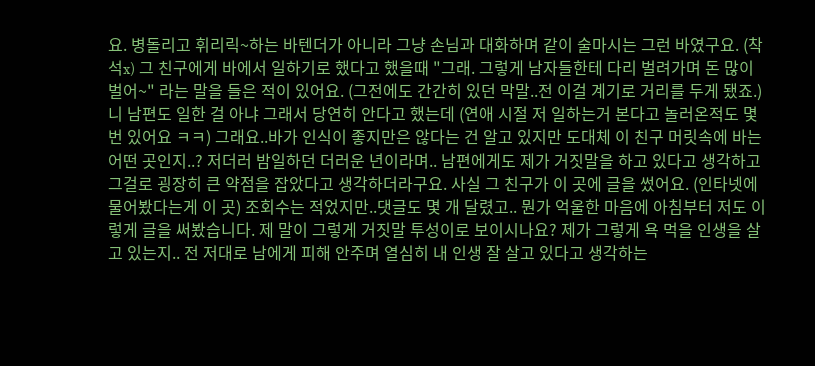요. 병돌리고 휘리릭~하는 바텐더가 아니라 그냥 손님과 대화하며 같이 술마시는 그런 바였구요. (착석x) 그 친구에게 바에서 일하기로 했다고 했을때 "그래. 그렇게 남자들한테 다리 벌려가며 돈 많이 벌어~" 라는 말을 들은 적이 있어요. (그전에도 간간히 있던 막말..전 이걸 계기로 거리를 두게 됐죠.) 니 남편도 일한 걸 아냐 그래서 당연히 안다고 했는데 (연애 시절 저 일하는거 본다고 놀러온적도 몇번 있어요 ㅋㅋ) 그래요..바가 인식이 좋지만은 않다는 건 알고 있지만 도대체 이 친구 머릿속에 바는 어떤 곳인지..? 저더러 밤일하던 더러운 년이라며.. 남편에게도 제가 거짓말을 하고 있다고 생각하고 그걸로 굉장히 큰 약점을 잡았다고 생각하더라구요. 사실 그 친구가 이 곳에 글을 썼어요. (인타넷에 물어봤다는게 이 곳) 조회수는 적었지만..댓글도 몇 개 달렸고.. 뭔가 억울한 마음에 아침부터 저도 이렇게 글을 써봤습니다. 제 말이 그렇게 거짓말 투성이로 보이시나요? 제가 그렇게 욕 먹을 인생을 살고 있는지.. 전 저대로 남에게 피해 안주며 열심히 내 인생 잘 살고 있다고 생각하는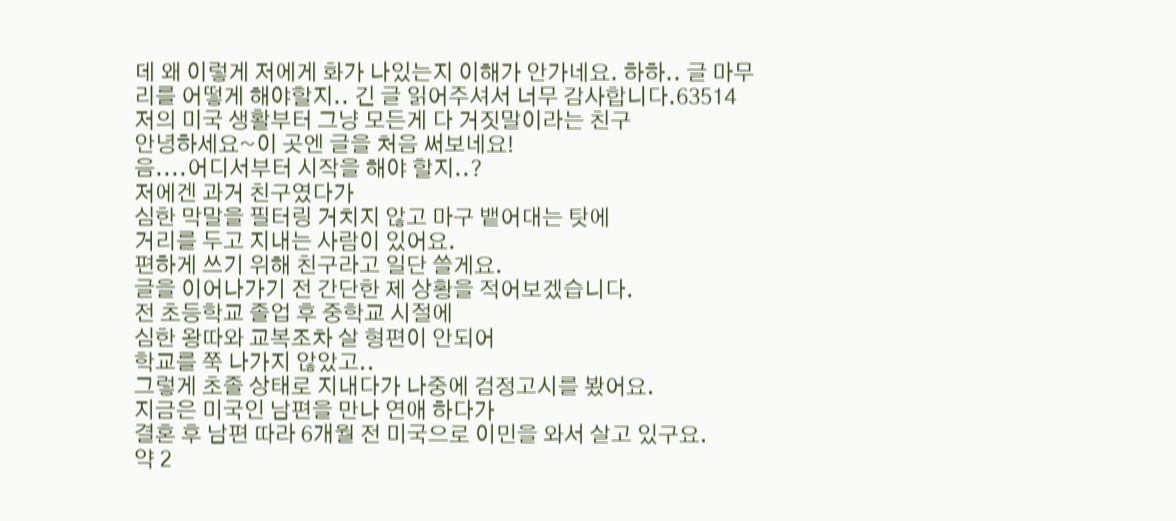데 왜 이렇게 저에게 화가 나있는지 이해가 안가네요. 하하.. 글 마무리를 어떻게 해야할지.. 긴 글 읽어주셔서 너무 감사합니다.63514
저의 미국 생활부터 그냥 모든게 다 거짓말이라는 친구
안녕하세요~이 곳엔 글을 처음 써보네요!
음....어디서부터 시작을 해야 할지..?
저에겐 과거 친구였다가
심한 막말을 필터링 거치지 않고 마구 뱉어대는 탓에
거리를 두고 지내는 사람이 있어요.
편하게 쓰기 위해 친구라고 일단 쓸게요.
글을 이어나가기 전 간단한 제 상황을 적어보겠습니다.
전 초등학교 졸업 후 중학교 시절에
심한 왕따와 교복조차 살 형편이 안되어
학교를 쭉 나가지 않았고..
그렇게 초졸 상태로 지내다가 나중에 검정고시를 봤어요.
지금은 미국인 남편을 만나 연애 하다가
결혼 후 남편 따라 6개월 전 미국으로 이민을 와서 살고 있구요.
약 2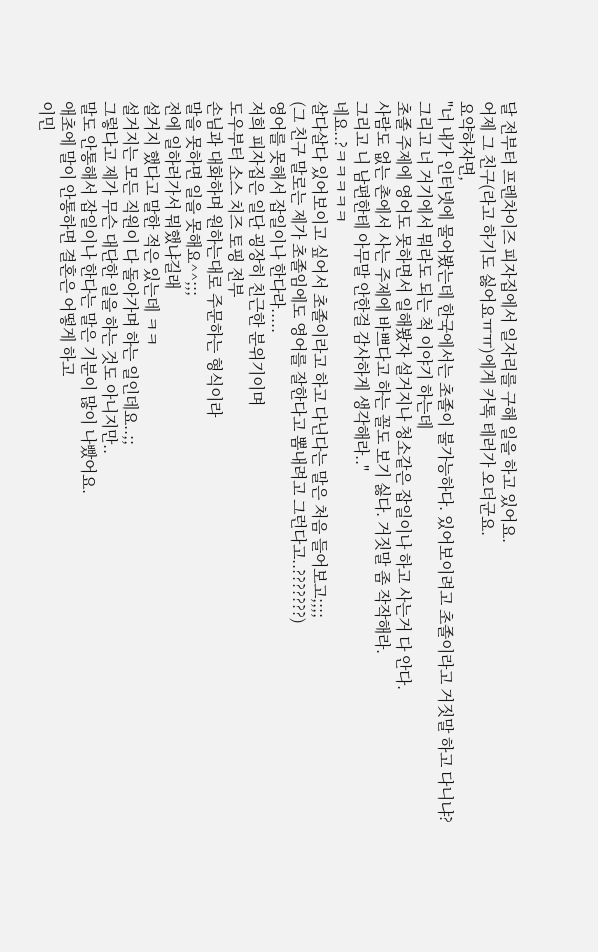달 전부터 프렌차이즈 피자집에서 일자리를 구해 일을 하고 있어요.
어제 그 친구(라고 하기도 싫어요ㅠㅠ)에게 카톡 테러가 오더군요.
요약하자면,
"너 내가 인터넷에 물어봤는데 한국에서는 초졸이 불가능하다. 있어보이려고 초졸이라고 거짓말 하고 다니냐?
그리고 너 거기에서 뭐라도 되는 척 이야기 하는데
초졸 주제에 영어도 못하면서 일해봤자 설거지나 청소같은 잡일이나 하고 사는거 다 안다.
사람도 없는 촌에서 사는 주제에 바쁘다고 하는 꼴도 보기 싫다. 거짓말 좀 작작해라.
그리고 니 남편한테 아무말 안한걸 감사하게 생각해라.."
네요..?ㅋㅋㅋㅋㅋ
살다살다 있어보이고 싶어서 초졸이라고 하고 다닌다는 말은 처음 들어보고;;;;
(그 친구 말로는 제가 초졸임에도 영어를 잘한다고 뽐내려고 그런다고..???????)
영어를 못해서 잡일이나 한다라.....
저희 피자집은 일단 굉장히 친근한 분위기이며
도우부터 소스 치즈 토핑 전부
손님과 대화하며 원하는대로 주문하는 형식이라
말을 못하면 일을 못해요^^;;;
전에 일하러가서 뭐했냐길래
설거지 했다고 말한 적은 있는데 ㅋㅋ
설거지는 모든 직원이 다 돌아가며 하는 일인데요..;;
그렇다고 제가 무슨 대단한 일을 하는 것도 아니지만..
말도 안통해서 잡일이나 한다는 말은 기분이 많이 나빴어요.
애초에 말이 안통하면 결혼은 어떻게 하고
이민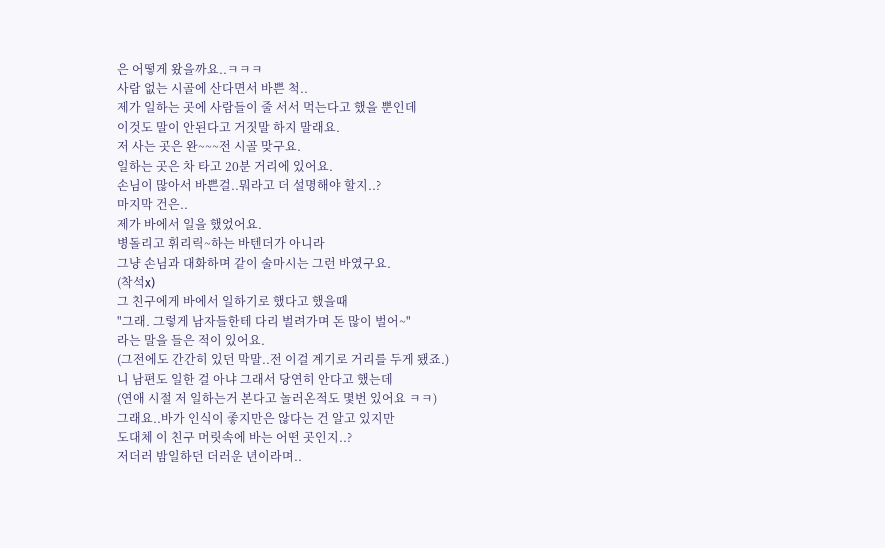은 어떻게 왔을까요..ㅋㅋㅋ
사람 없는 시골에 산다면서 바쁜 척..
제가 일하는 곳에 사람들이 줄 서서 먹는다고 했을 뿐인데
이것도 말이 안된다고 거짓말 하지 말래요.
저 사는 곳은 완~~~전 시골 맞구요.
일하는 곳은 차 타고 20분 거리에 있어요.
손님이 많아서 바쁜걸..뭐라고 더 설명해야 할지..?
마지막 건은..
제가 바에서 일을 했었어요.
병돌리고 휘리릭~하는 바텐더가 아니라
그냥 손님과 대화하며 같이 술마시는 그런 바였구요.
(착석x)
그 친구에게 바에서 일하기로 했다고 했을때
"그래. 그렇게 남자들한테 다리 벌려가며 돈 많이 벌어~"
라는 말을 들은 적이 있어요.
(그전에도 간간히 있던 막말..전 이걸 계기로 거리를 두게 됐죠.)
니 남편도 일한 걸 아냐 그래서 당연히 안다고 했는데
(연애 시절 저 일하는거 본다고 놀러온적도 몇번 있어요 ㅋㅋ)
그래요..바가 인식이 좋지만은 않다는 건 알고 있지만
도대체 이 친구 머릿속에 바는 어떤 곳인지..?
저더러 밤일하던 더러운 년이라며..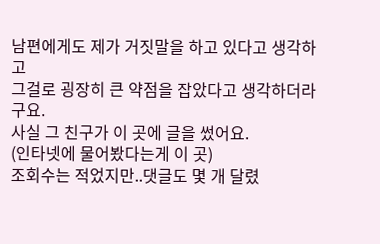남편에게도 제가 거짓말을 하고 있다고 생각하고
그걸로 굉장히 큰 약점을 잡았다고 생각하더라구요.
사실 그 친구가 이 곳에 글을 썼어요.
(인타넷에 물어봤다는게 이 곳)
조회수는 적었지만..댓글도 몇 개 달렸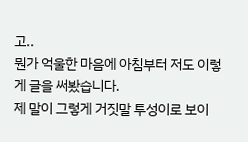고..
뭔가 억울한 마음에 아침부터 저도 이렇게 글을 써봤습니다.
제 말이 그렇게 거짓말 투성이로 보이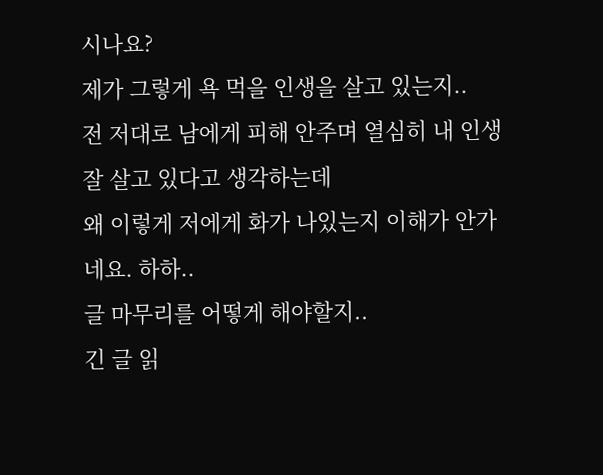시나요?
제가 그렇게 욕 먹을 인생을 살고 있는지..
전 저대로 남에게 피해 안주며 열심히 내 인생 잘 살고 있다고 생각하는데
왜 이렇게 저에게 화가 나있는지 이해가 안가네요. 하하..
글 마무리를 어떻게 해야할지..
긴 글 읽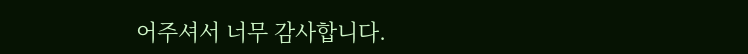어주셔서 너무 감사합니다.